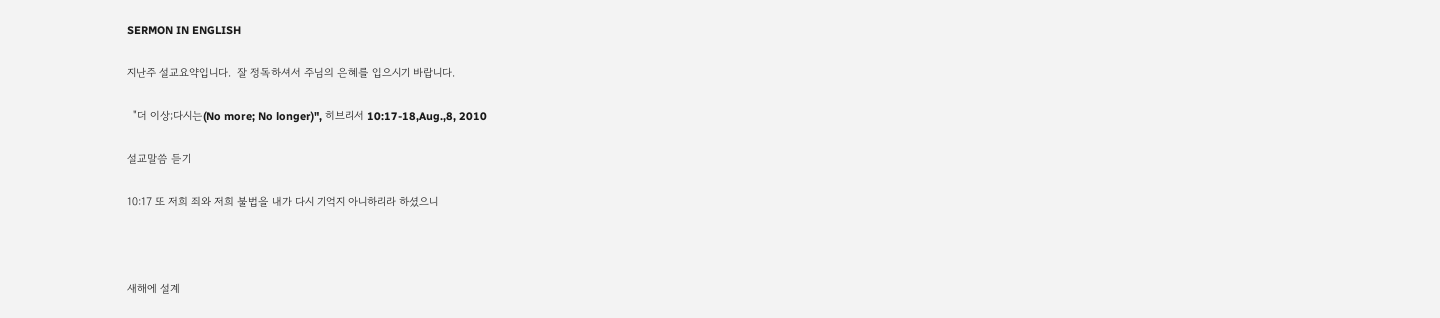SERMON IN ENGLISH

지난주 설교요약입니다.  잘 정독하셔서 주님의 은혜를 입으시기 바랍니다.

  "더 이상;다시는(No more; No longer)", 히브리서 10:17-18,Aug.,8, 2010

설교말씀 듣기

10:17 또 저희 죄와 저희 불법을 내가 다시 기억지 아니하리라 하셨으니



새해에 설계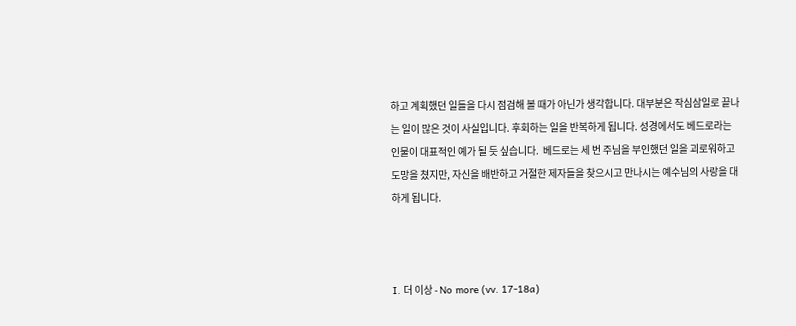하고 계획했던 일들을 다시 점검해 볼 때가 아닌가 생각합니다. 대부분은 작심삼일로 끝나는 일이 많은 것이 사실입니다. 후회하는 일을 반복하게 됩니다. 성경에서도 베드로라는 인물이 대표적인 예가 될 듯 싶습니다.  베드로는 세 번 주님을 부인했던 일을 괴로워하고 도망을 쳤지만, 자신을 배반하고 거절한 제자들을 찾으시고 만나시는 예수님의 사랑을 대하게 됩니다.



I. 더 이상 - No more (vv. 17-18a)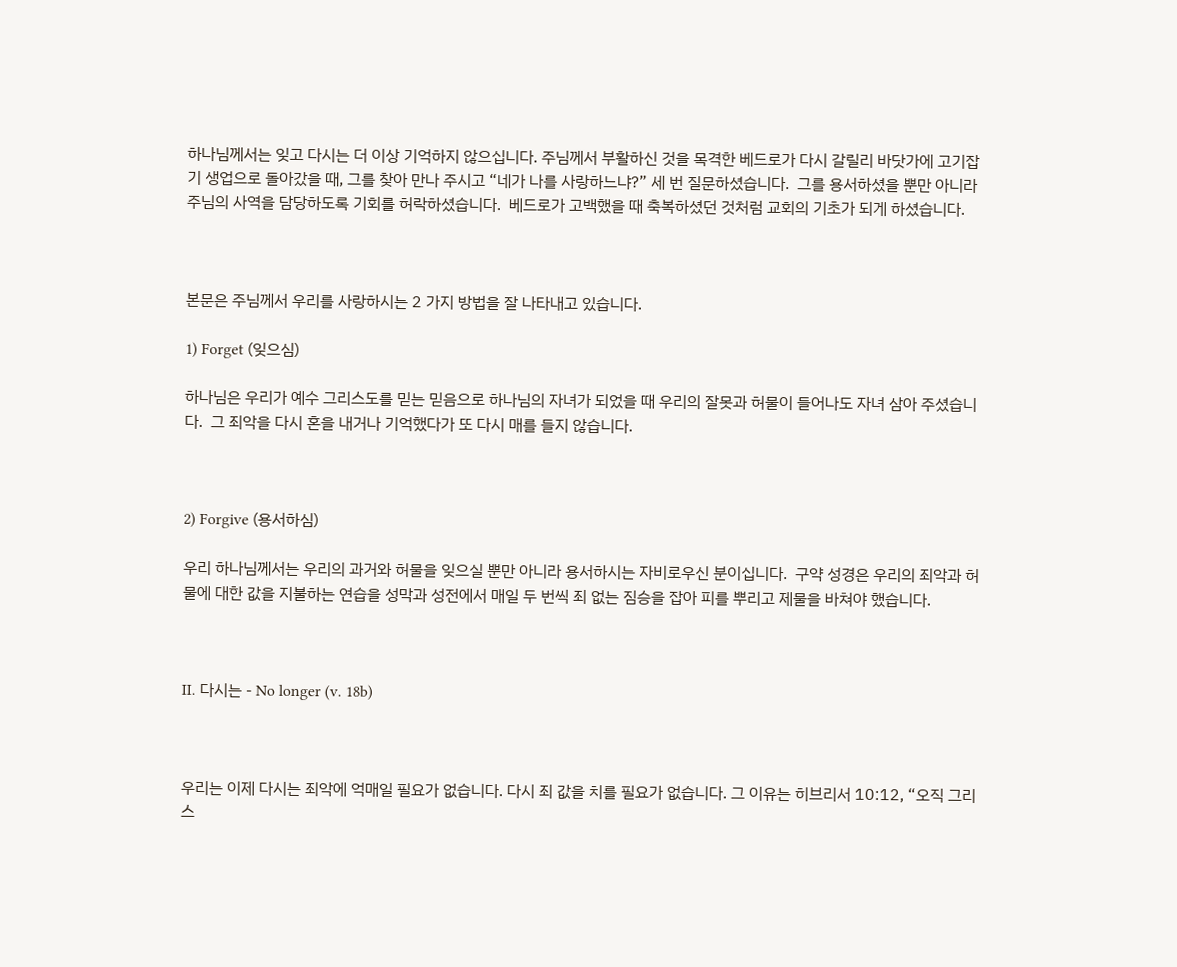하나님께서는 잊고 다시는 더 이상 기억하지 않으십니다. 주님께서 부활하신 것을 목격한 베드로가 다시 갈릴리 바닷가에 고기잡기 생업으로 돌아갔을 때, 그를 찾아 만나 주시고 “네가 나를 사랑하느냐?” 세 번 질문하셨습니다.  그를 용서하셨을 뿐만 아니라 주님의 사역을 담당하도록 기회를 허락하셨습니다.  베드로가 고백했을 때 축복하셨던 것처럼 교회의 기초가 되게 하셨습니다.



본문은 주님께서 우리를 사랑하시는 2 가지 방법을 잘 나타내고 있습니다.

1) Forget (잊으심)

하나님은 우리가 예수 그리스도를 믿는 믿음으로 하나님의 자녀가 되었을 때 우리의 잘못과 허물이 들어나도 자녀 삼아 주셨습니다.  그 죄악을 다시 혼을 내거나 기억했다가 또 다시 매를 들지 않습니다.



2) Forgive (용서하심)

우리 하나님께서는 우리의 과거와 허물을 잊으실 뿐만 아니라 용서하시는 자비로우신 분이십니다.  구약 성경은 우리의 죄악과 허물에 대한 값을 지불하는 연습을 성막과 성전에서 매일 두 번씩 죄 없는 짐승을 잡아 피를 뿌리고 제물을 바쳐야 했습니다.



II. 다시는 - No longer (v. 18b)



우리는 이제 다시는 죄악에 억매일 필요가 없습니다. 다시 죄 값을 치를 필요가 없습니다. 그 이유는 히브리서 10:12, “오직 그리스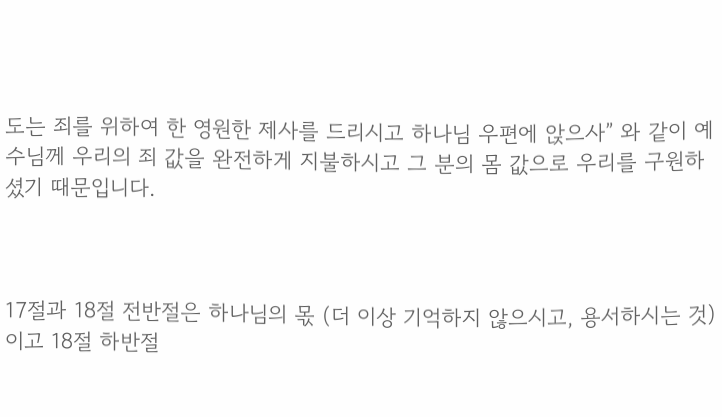도는 죄를 위하여 한 영원한 제사를 드리시고 하나님 우편에 앉으사” 와 같이 예수님께 우리의 죄 값을 완전하게 지불하시고 그 분의 몸 값으로 우리를 구원하셨기 때문입니다.



17절과 18절 전반절은 하나님의 몫 (더 이상 기억하지 않으시고, 용서하시는 것)이고 18절 하반절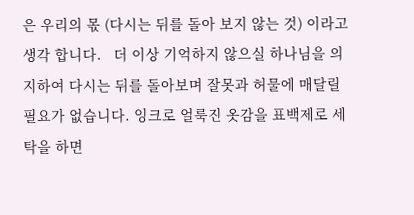은 우리의 몫 (다시는 뒤를 돌아 보지 않는 것) 이라고 생각 합니다.   더 이상 기억하지 않으실 하나님을 의지하여 다시는 뒤를 돌아보며 잘못과 허물에 매달릴 필요가 없습니다. 잉크로 얼룩진 옷감을 표백제로 세탁을 하면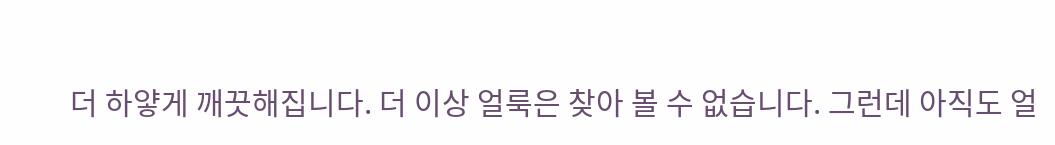더 하얗게 깨끗해집니다. 더 이상 얼룩은 찾아 볼 수 없습니다. 그런데 아직도 얼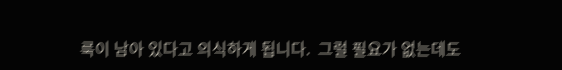룩이 남아 있다고 의식하게 됩니다.  그럴 필요가 없는데도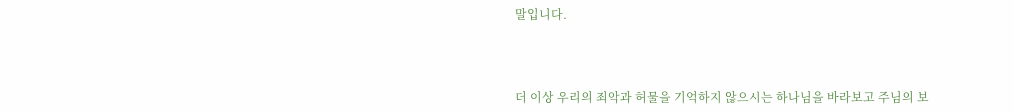말입니다.



더 이상 우리의 죄악과 허물을 기억하지 않으시는 하나님을 바라보고 주님의 보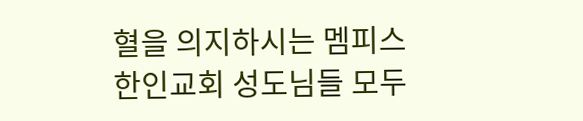혈을 의지하시는 멤피스 한인교회 성도님들 모두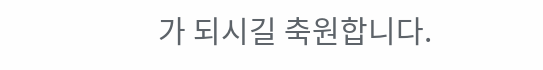가 되시길 축원합니다.